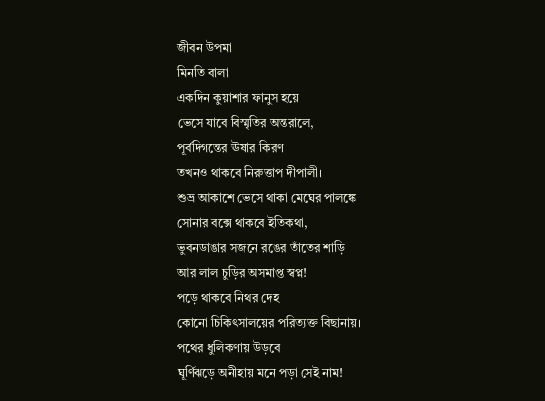জীবন উপমা
মিনতি বালা
একদিন কুয়াশার ফানুস হয়ে
ভেসে যাবে বিস্মৃতির অন্তরালে,
পূর্বদিগন্তের ঊষার কিরণ
তখনও থাকবে নিরুত্তাপ দীপালী।
শুভ্র আকাশে ভেসে থাকা মেঘের পালঙ্কে
সোনার বক্সে থাকবে ইতিকথা,
ভুবনডাঙার সজনে রঙের তাঁতের শাড়ি
আর লাল চুড়ির অসমাপ্ত স্বপ্ন!
পড়ে থাকবে নিথর দেহ
কোনো চিকিৎসালয়ের পরিত্যক্ত বিছানায়।
পথের ধুলিকণায় উড়বে
ঘূর্ণিঝড়ে অনীহায় মনে পড়া সেই নাম!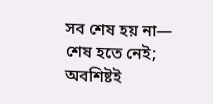সব শেষ হয় না—
শেষ হতে নেই; অবশিষ্টই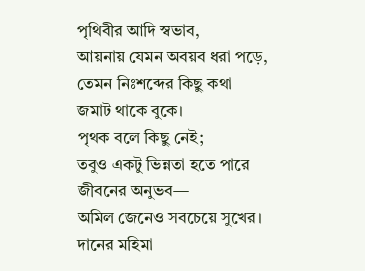পৃথিবীর আদি স্বভাব,
আয়নায় যেমন অবয়ব ধরা পড়ে,
তেমন নিঃশব্দের কিছু কথা
জমাট থাকে বুকে।
পৃথক বলে কিছু নেই;
তবুও একটু ভিন্নতা হতে পারে জীবনের অনুভব—
অমিল জেনেও সবচেয়ে সুখের।
দানের মহিমা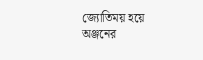জ্যোতিময় হয়ে
অঞ্জনের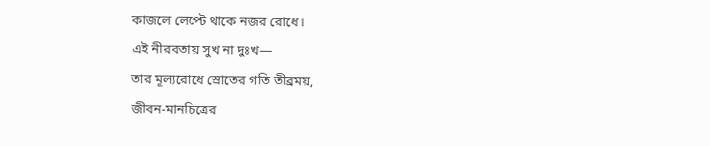কাজলে লেপ্টে থাকে নজর রোধে।
এই নীরবতায় সুখ না দুঃখ—
তার মূল্যরোধে স্রোতের গতি তীব্রময়,
জীবন-মানচিত্রের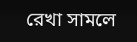রেখা সামলে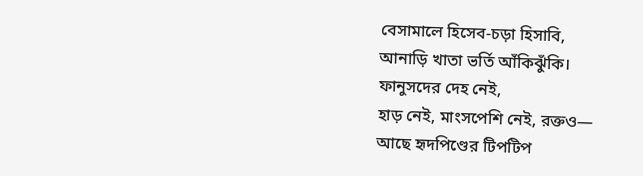বেসামালে হিসেব-চড়া হিসাবি,
আনাড়ি খাতা ভর্তি আঁকিঝুঁকি।
ফানুসদের দেহ নেই,
হাড় নেই, মাংসপেশি নেই, রক্তও—
আছে হৃদপিণ্ডের টিপটিপ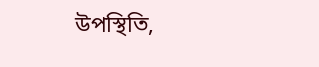উপস্থিতি,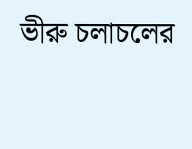ভীরু চলাচলের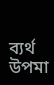ব্যর্থ উপমা